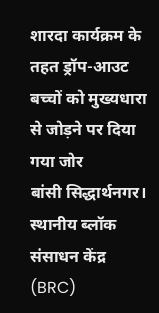शारदा कार्यक्रम के तहत ड्रॉप-आउट बच्चों को मुख्यधारा से जोड़ने पर दिया गया जोर
बांसी सिद्धार्थनगर। स्थानीय ब्लॉक संसाधन केंद्र (BRC)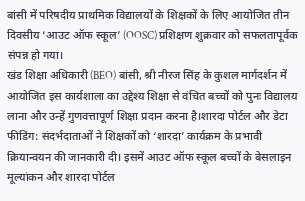बांसी में परिषदीय प्राथमिक विद्यालयों के शिक्षकों के लिए आयोजित तीन दिवसीय ‘आउट ऑफ स्कूल’ (OOSC) प्रशिक्षण शुक्रवार को सफलतापूर्वक संपन्न हो गया।
खंड शिक्षा अधिकारी (BEO) बांसी, श्री नीरज सिंह के कुशल मार्गदर्शन में आयोजित इस कार्यशाला का उद्देश्य शिक्षा से वंचित बच्चों को पुनः विद्यालय लाना और उन्हें गुणवत्तापूर्ण शिक्षा प्रदान करना है।शारदा पोर्टल और डेटा फीडिंग: संदर्भदाताओं ने शिक्षकों को ‘शारदा’ कार्यक्रम के प्रभावी क्रियान्वयन की जानकारी दी। इसमें आउट ऑफ स्कूल बच्चों के बेसलाइन मूल्यांकन और शारदा पोर्टल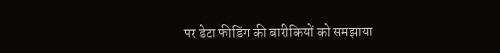पर डेटा फीडिंग की बारीकियों को समझाया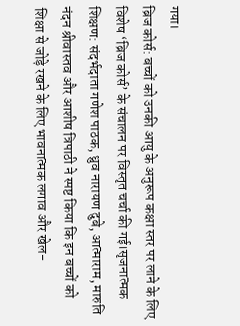गया।
ब्रिज कोर्स: बच्चों को उनकी आयु के अनुरूप कक्षा स्तर पर लाने के लिए विशेष ‘ब्रिज कोर्स’ के संचालन पर विस्तृत चर्चा की गई।सृजनात्मक शिक्षण: संदर्भदाता गणेश पाठक, ध्रुव नारायण दुबे, आत्माराम, मारुति नंदन श्रीवास्तव और आशीष त्रिपाठी ने स्पष्ट किया कि इन बच्चों को शिक्षा से जोड़े रखने के लिए भावनात्मक लगाव और खेल-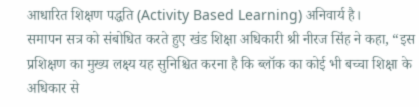आधारित शिक्षण पद्धति (Activity Based Learning) अनिवार्य है।
समापन सत्र को संबोधित करते हुए खंड शिक्षा अधिकारी श्री नीरज सिंह ने कहा, “इस प्रशिक्षण का मुख्य लक्ष्य यह सुनिश्चित करना है कि ब्लॉक का कोई भी बच्चा शिक्षा के अधिकार से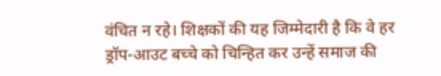वंचित न रहे। शिक्षकों की यह जिम्मेदारी है कि वे हर ड्रॉप-आउट बच्चे को चिन्हित कर उन्हें समाज की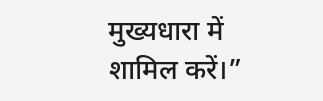मुख्यधारा में शामिल करें।”